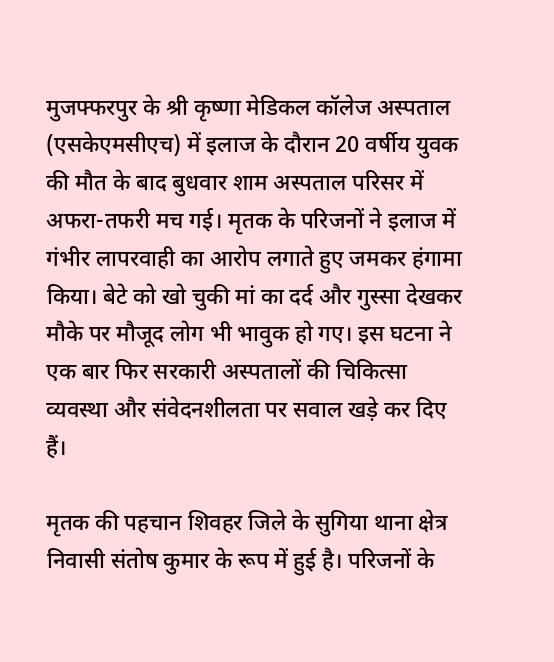मुजफ्फरपुर के श्री कृष्णा मेडिकल कॉलेज अस्पताल (एसकेएमसीएच) में इलाज के दौरान 20 वर्षीय युवक की मौत के बाद बुधवार शाम अस्पताल परिसर में अफरा-तफरी मच गई। मृतक के परिजनों ने इलाज में गंभीर लापरवाही का आरोप लगाते हुए जमकर हंगामा किया। बेटे को खो चुकी मां का दर्द और गुस्सा देखकर मौके पर मौजूद लोग भी भावुक हो गए। इस घटना ने एक बार फिर सरकारी अस्पतालों की चिकित्सा व्यवस्था और संवेदनशीलता पर सवाल खड़े कर दिए हैं।

मृतक की पहचान शिवहर जिले के सुगिया थाना क्षेत्र निवासी संतोष कुमार के रूप में हुई है। परिजनों के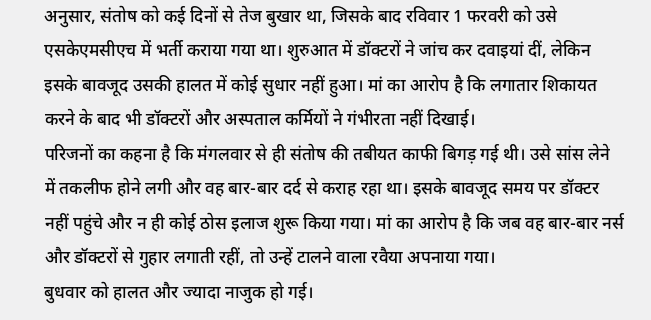अनुसार, संतोष को कई दिनों से तेज बुखार था, जिसके बाद रविवार 1 फरवरी को उसे एसकेएमसीएच में भर्ती कराया गया था। शुरुआत में डॉक्टरों ने जांच कर दवाइयां दीं, लेकिन इसके बावजूद उसकी हालत में कोई सुधार नहीं हुआ। मां का आरोप है कि लगातार शिकायत करने के बाद भी डॉक्टरों और अस्पताल कर्मियों ने गंभीरता नहीं दिखाई।
परिजनों का कहना है कि मंगलवार से ही संतोष की तबीयत काफी बिगड़ गई थी। उसे सांस लेने में तकलीफ होने लगी और वह बार-बार दर्द से कराह रहा था। इसके बावजूद समय पर डॉक्टर नहीं पहुंचे और न ही कोई ठोस इलाज शुरू किया गया। मां का आरोप है कि जब वह बार-बार नर्स और डॉक्टरों से गुहार लगाती रहीं, तो उन्हें टालने वाला रवैया अपनाया गया।
बुधवार को हालत और ज्यादा नाजुक हो गई।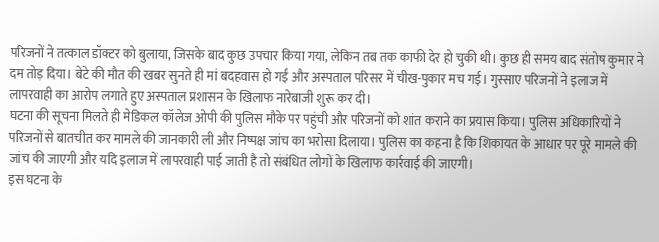परिजनों ने तत्काल डॉक्टर को बुलाया, जिसके बाद कुछ उपचार किया गया, लेकिन तब तक काफी देर हो चुकी थी। कुछ ही समय बाद संतोष कुमार ने दम तोड़ दिया। बेटे की मौत की खबर सुनते ही मां बदहवास हो गईं और अस्पताल परिसर में चीख-पुकार मच गई। गुस्साए परिजनों ने इलाज में लापरवाही का आरोप लगाते हुए अस्पताल प्रशासन के खिलाफ नारेबाजी शुरू कर दी।
घटना की सूचना मिलते ही मेडिकल कॉलेज ओपी की पुलिस मौके पर पहुंची और परिजनों को शांत कराने का प्रयास किया। पुलिस अधिकारियों ने परिजनों से बातचीत कर मामले की जानकारी ली और निष्पक्ष जांच का भरोसा दिलाया। पुलिस का कहना है कि शिकायत के आधार पर पूरे मामले की जांच की जाएगी और यदि इलाज में लापरवाही पाई जाती है तो संबंधित लोगों के खिलाफ कार्रवाई की जाएगी।
इस घटना के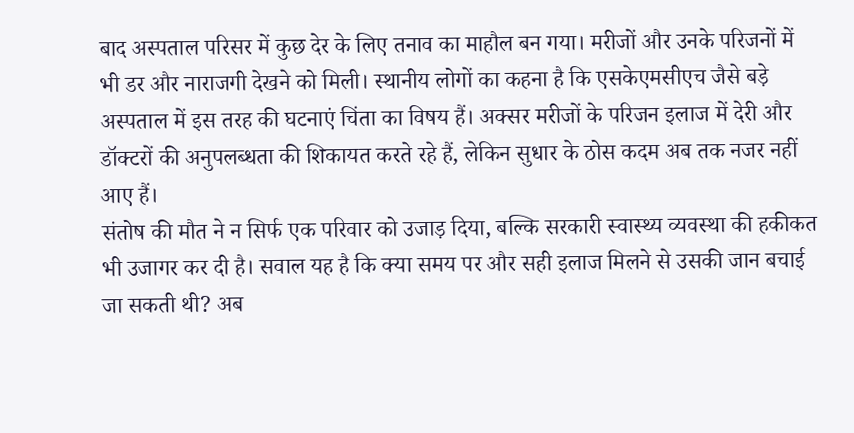बाद अस्पताल परिसर में कुछ देर के लिए तनाव का माहौल बन गया। मरीजों और उनके परिजनों में भी डर और नाराजगी देखने को मिली। स्थानीय लोगों का कहना है कि एसकेएमसीएच जैसे बड़े अस्पताल में इस तरह की घटनाएं चिंता का विषय हैं। अक्सर मरीजों के परिजन इलाज में देरी और डॉक्टरों की अनुपलब्धता की शिकायत करते रहे हैं, लेकिन सुधार के ठोस कदम अब तक नजर नहीं आए हैं।
संतोष की मौत ने न सिर्फ एक परिवार को उजाड़ दिया, बल्कि सरकारी स्वास्थ्य व्यवस्था की हकीकत भी उजागर कर दी है। सवाल यह है कि क्या समय पर और सही इलाज मिलने से उसकी जान बचाई जा सकती थी? अब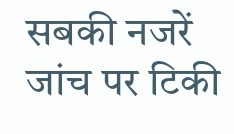सबकी नजरें जांच पर टिकी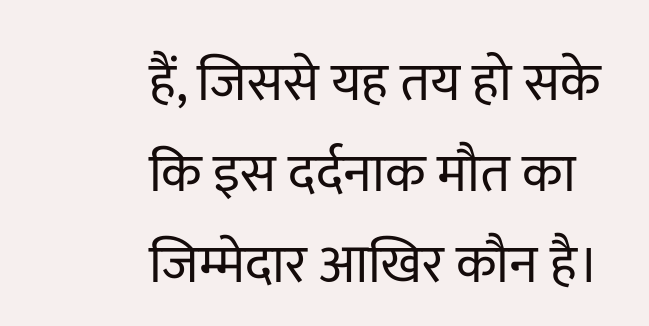हैं, जिससे यह तय हो सके कि इस दर्दनाक मौत का जिम्मेदार आखिर कौन है।